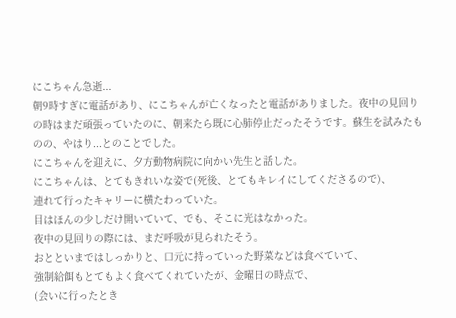にこちゃん急逝...
朝9時すぎに電話があり、にこちゃんが亡くなったと電話がありました。夜中の見回りの時はまだ頑張っていたのに、朝来たら既に心肺停止だったそうです。蘇生を試みたものの、やはり...とのことでした。
にこちゃんを迎えに、夕方動物病院に向かい先生と話した。
にこちゃんは、とてもきれいな姿で(死後、とてもキレイにしてくださるので)、
連れて行ったキャリーに横たわっていた。
目はほんの少しだけ開いていて、でも、そこに光はなかった。
夜中の見回りの際には、まだ呼吸が見られたそう。
おとといまではしっかりと、口元に持っていった野菜などは食べていて、
強制給餌もとてもよく食べてくれていたが、金曜日の時点で、
(会いに行ったとき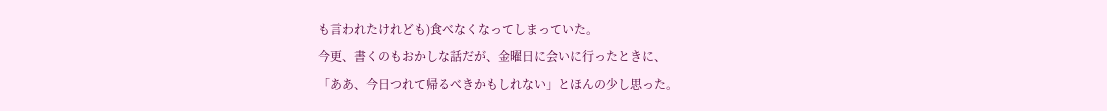も言われたけれども)食べなくなってしまっていた。
今更、書くのもおかしな話だが、金曜日に会いに行ったときに、
「ああ、今日つれて帰るべきかもしれない」とほんの少し思った。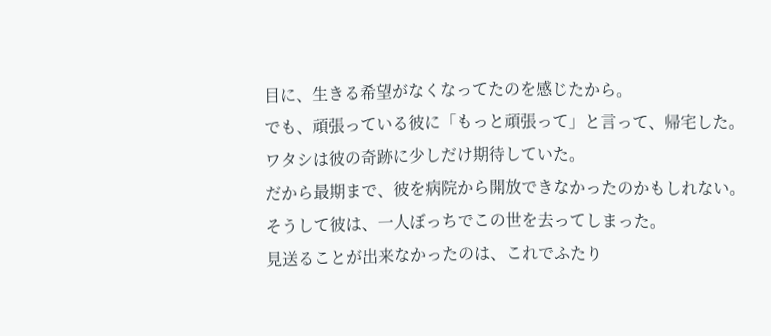目に、生きる希望がなくなってたのを感じたから。
でも、頑張っている彼に「もっと頑張って」と言って、帰宅した。
ワタシは彼の奇跡に少しだけ期待していた。
だから最期まで、彼を病院から開放できなかったのかもしれない。
そうして彼は、一人ぼっちでこの世を去ってしまった。
見送ることが出来なかったのは、これでふたり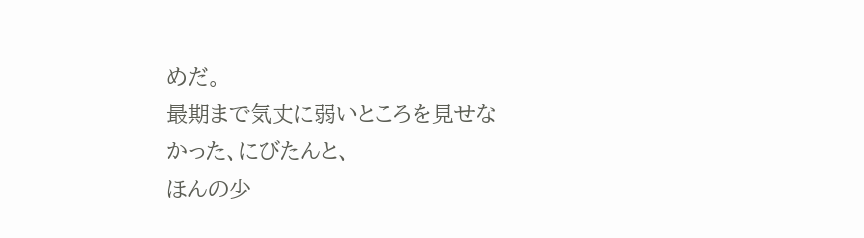めだ。
最期まで気丈に弱いところを見せなかった、にびたんと、
ほんの少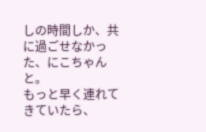しの時間しか、共に過ごせなかった、にこちゃんと。
もっと早く連れてきていたら、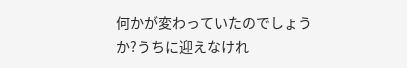何かが変わっていたのでしょうか?うちに迎えなけれ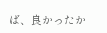ば、良かったか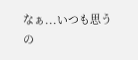なぁ...いつも思うの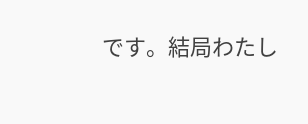です。結局わたし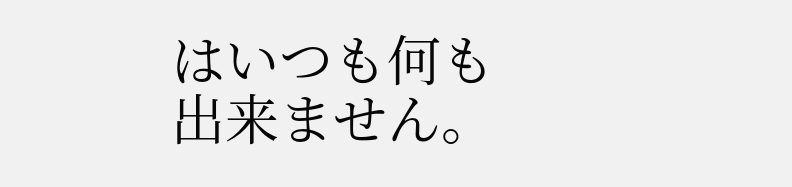はいつも何も出来ません。